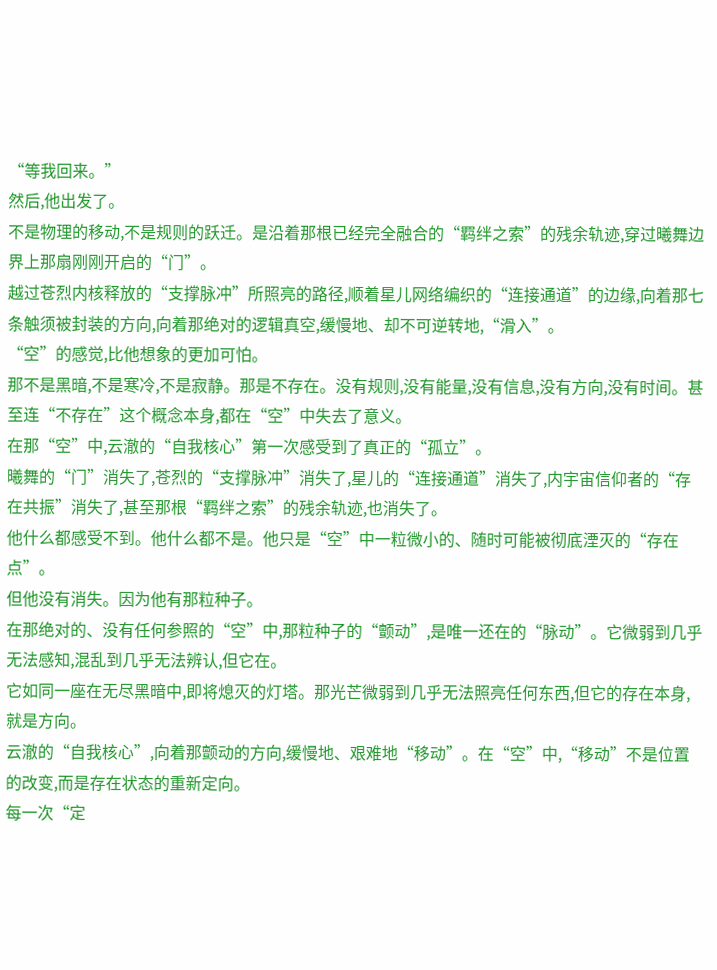“等我回来。”
然后,他出发了。
不是物理的移动,不是规则的跃迁。是沿着那根已经完全融合的“羁绊之索”的残余轨迹,穿过曦舞边界上那扇刚刚开启的“门”。
越过苍烈内核释放的“支撑脉冲”所照亮的路径,顺着星儿网络编织的“连接通道”的边缘,向着那七条触须被封装的方向,向着那绝对的逻辑真空,缓慢地、却不可逆转地,“滑入”。
“空”的感觉,比他想象的更加可怕。
那不是黑暗,不是寒冷,不是寂静。那是不存在。没有规则,没有能量,没有信息,没有方向,没有时间。甚至连“不存在”这个概念本身,都在“空”中失去了意义。
在那“空”中,云澈的“自我核心”第一次感受到了真正的“孤立”。
曦舞的“门”消失了,苍烈的“支撑脉冲”消失了,星儿的“连接通道”消失了,内宇宙信仰者的“存在共振”消失了,甚至那根“羁绊之索”的残余轨迹,也消失了。
他什么都感受不到。他什么都不是。他只是“空”中一粒微小的、随时可能被彻底湮灭的“存在点”。
但他没有消失。因为他有那粒种子。
在那绝对的、没有任何参照的“空”中,那粒种子的“颤动”,是唯一还在的“脉动”。它微弱到几乎无法感知,混乱到几乎无法辨认,但它在。
它如同一座在无尽黑暗中,即将熄灭的灯塔。那光芒微弱到几乎无法照亮任何东西,但它的存在本身,就是方向。
云澈的“自我核心”,向着那颤动的方向,缓慢地、艰难地“移动”。在“空”中,“移动”不是位置的改变,而是存在状态的重新定向。
每一次“定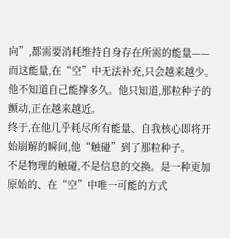向”,都需要消耗维持自身存在所需的能量——而这能量,在“空”中无法补充,只会越来越少。
他不知道自己能撑多久。他只知道,那粒种子的颤动,正在越来越近。
终于,在他几乎耗尽所有能量、自我核心即将开始崩解的瞬间,他“触碰”到了那粒种子。
不是物理的触碰,不是信息的交换。是一种更加原始的、在“空”中唯一可能的方式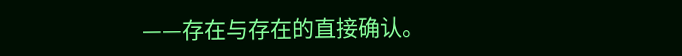——存在与存在的直接确认。